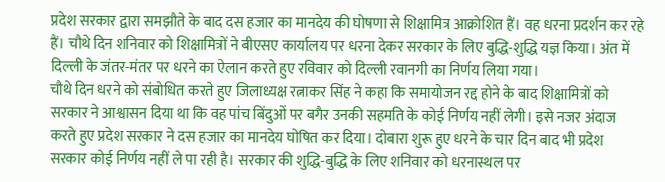प्रदेश सरकार द्वारा समझौते के बाद दस हजार का मानदेय की घोषणा से शिक्षामित्र आक्रोशित हैं। वह धरना प्रदर्शन कर रहे हैं। चौथे दिन शनिवार को शिक्षामित्रों ने बीएसए कार्यालय पर धरना देकर सरकार के लिए बुद्धि-शुद्धि यज्ञ किया। अंत में दिल्ली के जंतर-मंतर पर धरने का ऐलान करते हुए रविवार को दिल्ली रवानगी का निर्णय लिया गया।
चौथे दिन धरने को संबोधित करते हुए जिलाध्यक्ष रत्नाकर सिंह ने कहा कि समायोजन रद्द होने के बाद शिक्षामित्रों को सरकार ने आश्वासन दिया था कि वह पांच बिंदुओं पर बगैर उनकी सहमति के कोई निर्णय नहीं लेगी। इसे नजर अंदाज करते हुए प्रदेश सरकार ने दस हजार का मानदेय घोषित कर दिया। दोबारा शुरू हुए धरने के चार दिन बाद भी प्रदेश सरकार कोई निर्णय नहीं ले पा रही है। सरकार की शुद्धि-बुद्धि के लिए शनिवार को धरनास्थल पर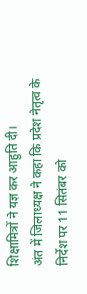शिक्षामित्रों ने यज्ञ कर आहुति दी।
अंत में जिलाध्यक्ष ने कहा कि प्रदेश नेतृत्व के निर्देश पर 11 सितंबर को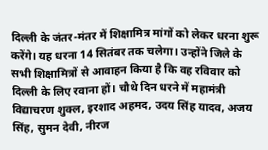दिल्ली के जंतर-मंतर में शिक्षामित्र मांगों को लेकर धरना शुरू करेंगे। यह धरना 14 सितंबर तक चलेगा। उन्होंने जिले के सभी शिक्षामित्रों से आवाहन किया है कि वह रविवार को दिल्ली के लिए रवाना हों। चौथे दिन धरने में महामंत्री विद्याचरण शुक्ल, इरशाद अहमद, उदय सिंह यादव, अजय सिंह, सुमन देवी, नीरज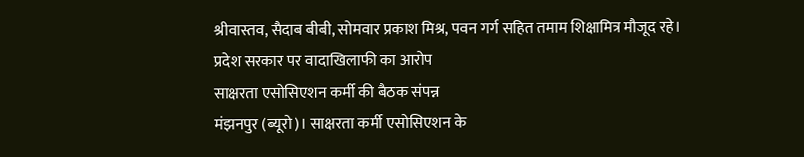श्रीवास्तव, सैदाब बीबी, सोमवार प्रकाश मिश्र, पवन गर्ग सहित तमाम शिक्षामित्र मौजूद रहे।
प्रदेश सरकार पर वादाखिलाफी का आरोप
साक्षरता एसोसिएशन कर्मी की बैठक संपन्न
मंझनपुर (ब्यूरो)। साक्षरता कर्मी एसोसिएशन के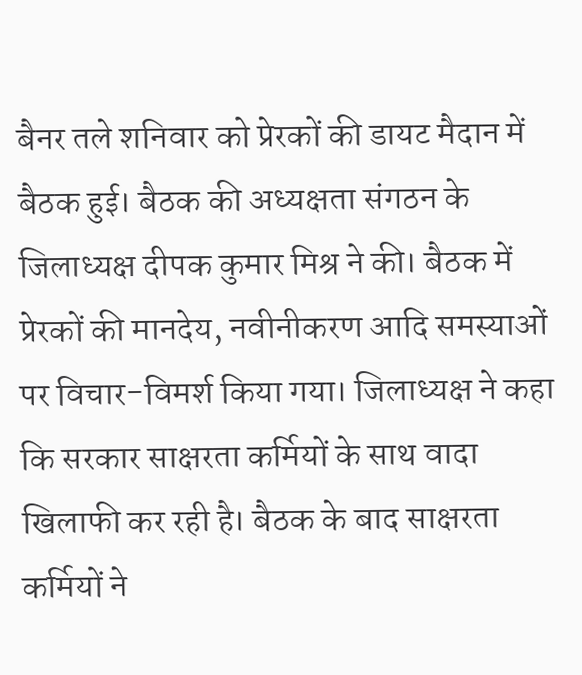बैनर तले शनिवार को प्रेरकों की डायट मैदान में बैठक हुई। बैठक की अध्यक्षता संगठन के जिलाध्यक्ष दीपक कुमार मिश्र ने की। बैठक में प्रेरकों की मानदेय, नवीनीकरण आदि समस्याओं पर विचार-विमर्श किया गया। जिलाध्यक्ष ने कहा कि सरकार साक्षरता कर्मियों के साथ वादा खिलाफी कर रही है। बैठक के बाद साक्षरता कर्मियों ने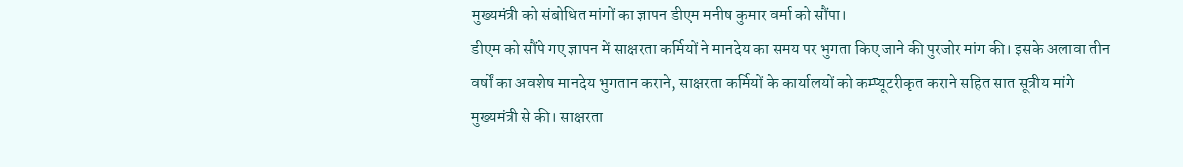मुख्यमंत्री को संबोधित मांगों का ज्ञापन डीएम मनीष कुमार वर्मा को सौंपा।
डीएम को सौंपे गए ज्ञापन में साक्षरता कर्मियों ने मानदेय का समय पर भुगता किए जाने की पुरजोर मांग की। इसके अलावा तीन वर्षों का अवशेष मानदेय भुगतान कराने, साक्षरता कर्मियों के कार्यालयों को कम्प्यूटरीकृत कराने सहित सात सूत्रीय मांगे मुख्यमंत्री से की। साक्षरता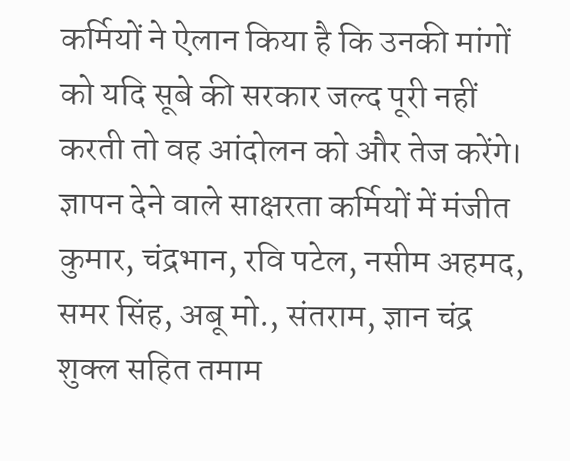कर्मियों ने ऐलान किया है कि उनकी मांगों को यदि सूबे की सरकार जल्द पूरी नहीं करती तो वह आंदोलन को और तेज करेंगे। ज्ञापन देने वाले साक्षरता कर्मियों में मंजीत कुमार, चंद्रभान, रवि पटेल, नसीम अहमद, समर सिंह, अबू मो., संतराम, ज्ञान चंद्र शुक्ल सहित तमाम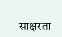साक्षरता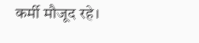कर्मी मौजूद रहे।